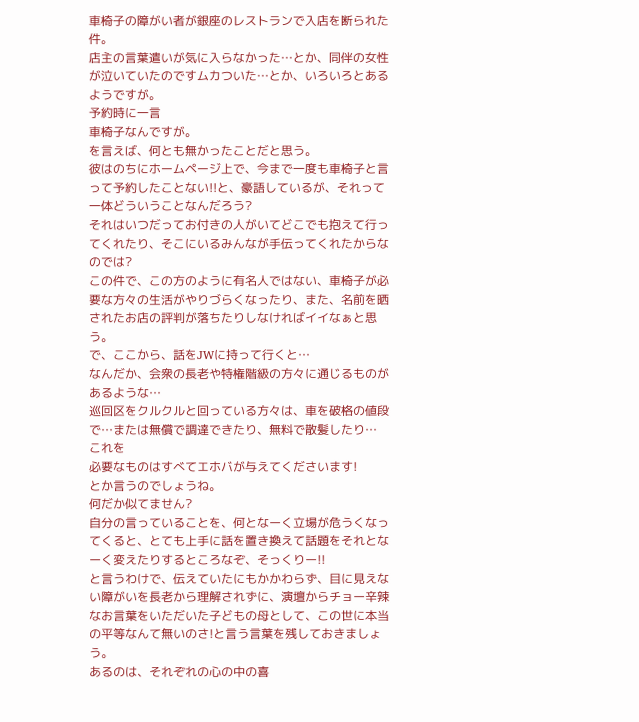車椅子の障がい者が銀座のレストランで入店を断られた件。
店主の言葉遣いが気に入らなかった…とか、同伴の女性が泣いていたのですムカついた…とか、いろいろとあるようですが。
予約時に一言
車椅子なんですが。
を言えば、何とも無かったことだと思う。
彼はのちにホームページ上で、今まで一度も車椅子と言って予約したことない!!と、豪語しているが、それって一体どういうことなんだろう?
それはいつだってお付きの人がいてどこでも抱えて行ってくれたり、そこにいるみんなが手伝ってくれたからなのでは?
この件で、この方のように有名人ではない、車椅子が必要な方々の生活がやりづらくなったり、また、名前を晒されたお店の評判が落ちたりしなければイイなぁと思う。
で、ここから、話をJWに持って行くと…
なんだか、会衆の長老や特権階級の方々に通じるものがあるような…
巡回区をクルクルと回っている方々は、車を破格の値段で…または無償で調達できたり、無料で散髪したり…
これを
必要なものはすべてエホバが与えてくださいます!
とか言うのでしょうね。
何だか似てません?
自分の言っていることを、何となーく立場が危うくなってくると、とても上手に話を置き換えて話題をそれとなーく変えたりするところなぞ、そっくりー!!
と言うわけで、伝えていたにもかかわらず、目に見えない障がいを長老から理解されずに、演壇からチョー辛辣なお言葉をいただいた子どもの母として、この世に本当の平等なんて無いのさ!と言う言葉を残しておきましょう。
あるのは、それぞれの心の中の喜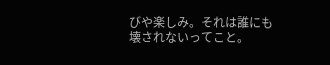びや楽しみ。それは誰にも壊されないってこと。